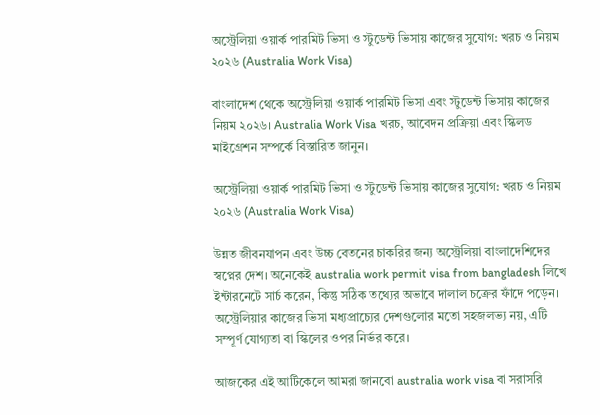অস্ট্রেলিয়া ওয়ার্ক পারমিট ভিসা ও স্টুডেন্ট ভিসায় কাজের সুযোগ: খরচ ও নিয়ম ২০২৬ (Australia Work Visa)

বাংলাদেশ থেকে অস্ট্রেলিয়া ওয়ার্ক পারমিট ভিসা এবং স্টুডেন্ট ভিসায় কাজের নিয়ম ২০২৬। Australia Work Visa খরচ, আবেদন প্রক্রিয়া এবং স্কিলড মাইগ্রেশন সম্পর্কে বিস্তারিত জানুন।

অস্ট্রেলিয়া ওয়ার্ক পারমিট ভিসা ও স্টুডেন্ট ভিসায় কাজের সুযোগ: খরচ ও নিয়ম ২০২৬ (Australia Work Visa)

উন্নত জীবনযাপন এবং উচ্চ বেতনের চাকরির জন্য অস্ট্রেলিয়া বাংলাদেশিদের স্বপ্নের দেশ। অনেকেই australia work permit visa from bangladesh লিখে ইন্টারনেটে সার্চ করেন, কিন্তু সঠিক তথ্যের অভাবে দালাল চক্রের ফাঁদে পড়েন। অস্ট্রেলিয়ার কাজের ভিসা মধ্যপ্রাচ্যের দেশগুলোর মতো সহজলভ্য নয়, এটি সম্পূর্ণ যোগ্যতা বা স্কিলের ওপর নির্ভর করে।

আজকের এই আর্টিকেলে আমরা জানবো australia work visa বা সরাসরি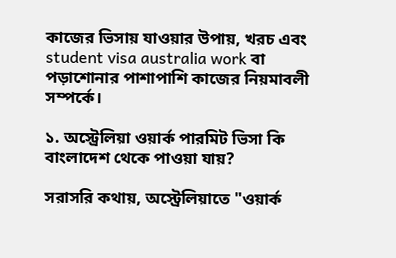কাজের ভিসায় যাওয়ার উপায়, খরচ এবং student visa australia work বা পড়াশোনার পাশাপাশি কাজের নিয়মাবলী সম্পর্কে।

১. অস্ট্রেলিয়া ওয়ার্ক পারমিট ভিসা কি বাংলাদেশ থেকে পাওয়া যায়?

সরাসরি কথায়, অস্ট্রেলিয়াতে "ওয়ার্ক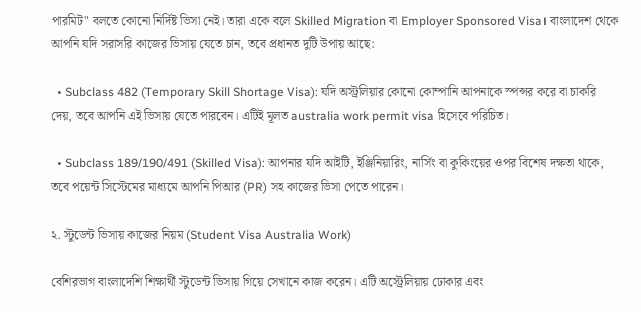পারমিট" বলতে কোনো নির্দিষ্ট ভিসা নেই। তারা একে বলে Skilled Migration বা Employer Sponsored Visa। বাংলাদেশ থেকে আপনি যদি সরাসরি কাজের ভিসায় যেতে চান, তবে প্রধানত দুটি উপায় আছে:

  • Subclass 482 (Temporary Skill Shortage Visa): যদি অস্ট্রলিয়ার কোনো কোম্পানি আপনাকে স্পন্সর করে বা চাকরি দেয়, তবে আপনি এই ভিসায় যেতে পারবেন। এটিই মূলত australia work permit visa হিসেবে পরিচিত।

  • Subclass 189/190/491 (Skilled Visa): আপনার যদি আইটি, ইঞ্জিনিয়ারিং, নার্সিং বা কুকিংয়ের ওপর বিশেষ দক্ষতা থাকে, তবে পয়েন্ট সিস্টেমের মাধ্যমে আপনি পিআর (PR) সহ কাজের ভিসা পেতে পারেন।

২. স্টুডেন্ট ভিসায় কাজের নিয়ম (Student Visa Australia Work)

বেশিরভাগ বাংলাদেশি শিক্ষার্থী স্টুডেন্ট ভিসায় গিয়ে সেখানে কাজ করেন। এটি অস্ট্রেলিয়ায় ঢোকার এবং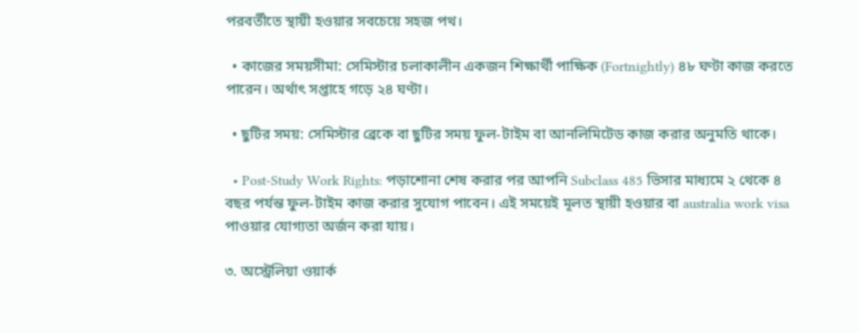পরবর্তীতে স্থায়ী হওয়ার সবচেয়ে সহজ পথ।

  • কাজের সময়সীমা: সেমিস্টার চলাকালীন একজন শিক্ষার্থী পাক্ষিক (Fortnightly) ৪৮ ঘণ্টা কাজ করতে পারেন। অর্থাৎ সপ্তাহে গড়ে ২৪ ঘণ্টা।

  • ছুটির সময়: সেমিস্টার ব্রেকে বা ছুটির সময় ফুল-টাইম বা আনলিমিটেড কাজ করার অনুমতি থাকে।

  • Post-Study Work Rights: পড়াশোনা শেষ করার পর আপনি Subclass 485 ভিসার মাধ্যমে ২ থেকে ৪ বছর পর্যন্ত ফুল-টাইম কাজ করার সুযোগ পাবেন। এই সময়েই মূলত স্থায়ী হওয়ার বা australia work visa পাওয়ার যোগ্যতা অর্জন করা যায়।

৩. অস্ট্রেলিয়া ওয়ার্ক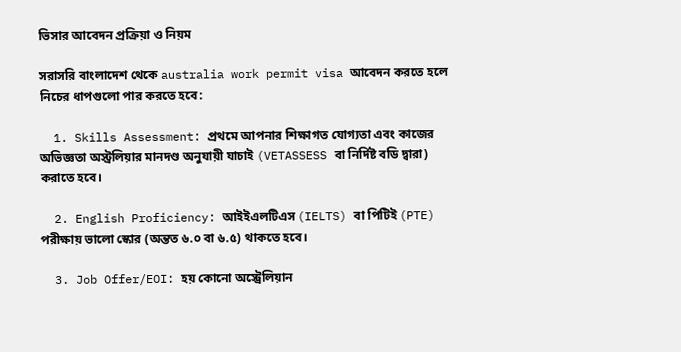ভিসার আবেদন প্রক্রিয়া ও নিয়ম

সরাসরি বাংলাদেশ থেকে australia work permit visa আবেদন করতে হলে নিচের ধাপগুলো পার করতে হবে:

  1. Skills Assessment: প্রথমে আপনার শিক্ষাগত যোগ্যতা এবং কাজের অভিজ্ঞতা অস্ট্রলিয়ার মানদণ্ড অনুযায়ী যাচাই (VETASSESS বা নির্দিষ্ট বডি দ্বারা) করাতে হবে।

  2. English Proficiency: আইইএলটিএস (IELTS) বা পিটিই (PTE) পরীক্ষায় ভালো স্কোর (অন্তত ৬.০ বা ৬.৫) থাকতে হবে।

  3. Job Offer/EOI: হয় কোনো অস্ট্রেলিয়ান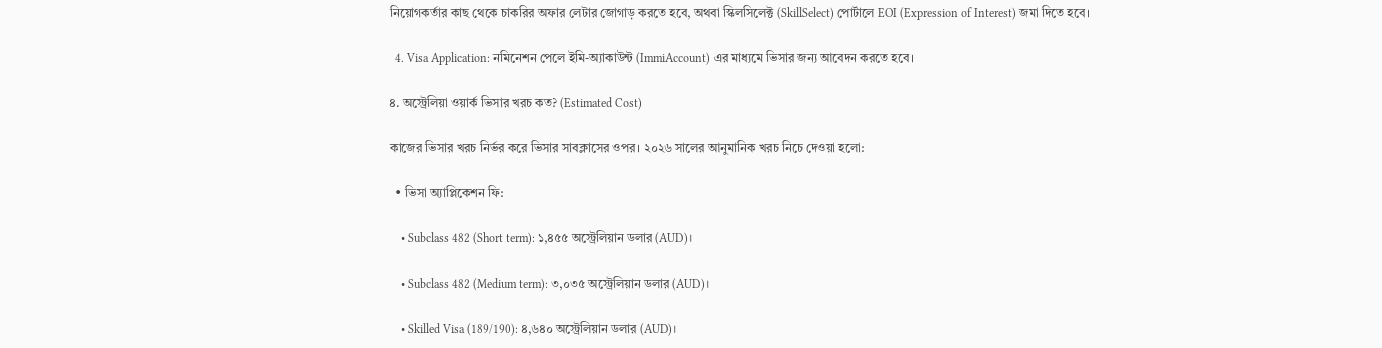নিয়োগকর্তার কাছ থেকে চাকরির অফার লেটার জোগাড় করতে হবে, অথবা স্কিলসিলেক্ট (SkillSelect) পোর্টালে EOI (Expression of Interest) জমা দিতে হবে।

  4. Visa Application: নমিনেশন পেলে ইমি-অ্যাকাউন্ট (ImmiAccount) এর মাধ্যমে ভিসার জন্য আবেদন করতে হবে।

৪. অস্ট্রেলিয়া ওয়ার্ক ভিসার খরচ কত? (Estimated Cost)

কাজের ভিসার খরচ নির্ভর করে ভিসার সাবক্লাসের ওপর। ২০২৬ সালের আনুমানিক খরচ নিচে দেওয়া হলো:

  • ভিসা অ্যাপ্লিকেশন ফি:

    • Subclass 482 (Short term): ১,৪৫৫ অস্ট্রেলিয়ান ডলার (AUD)।

    • Subclass 482 (Medium term): ৩,০৩৫ অস্ট্রেলিয়ান ডলার (AUD)।

    • Skilled Visa (189/190): ৪,৬৪০ অস্ট্রেলিয়ান ডলার (AUD)।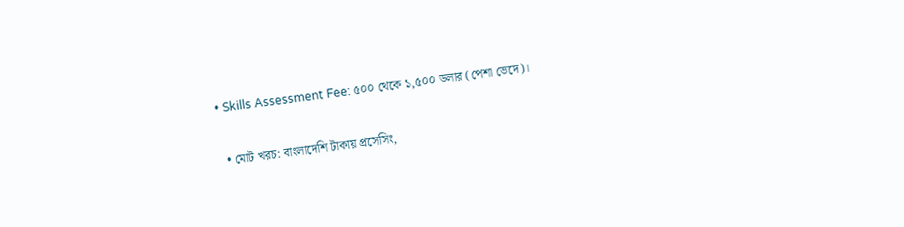• Skills Assessment Fee: ৫০০ থেকে ১,৫০০ ডলার (পেশা ভেদে)।

  • মোট খরচ: বাংলাদেশি টাকায় প্রসেসিং,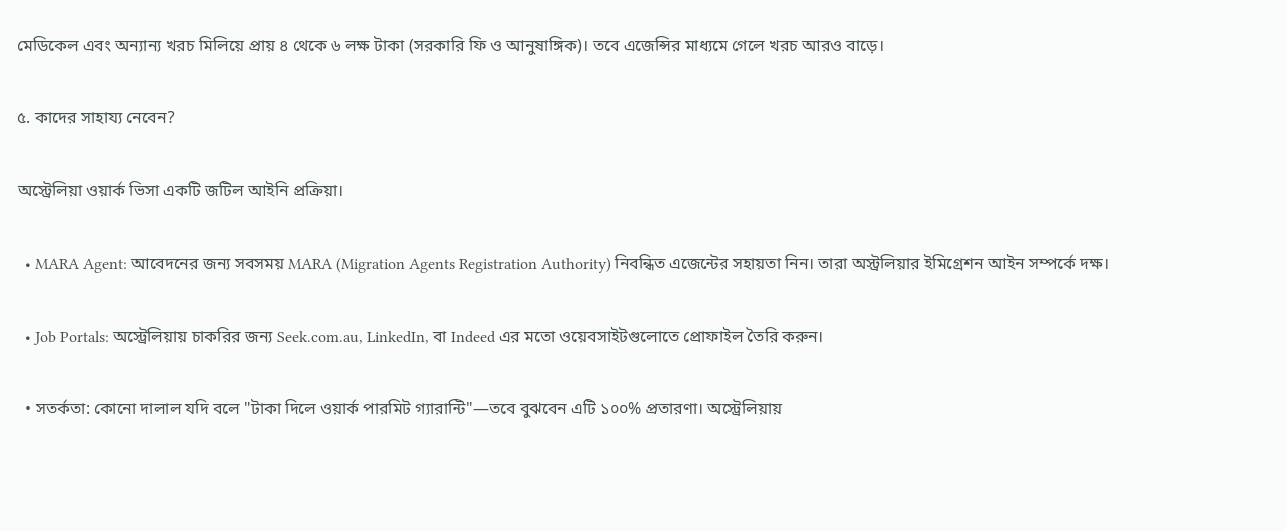মেডিকেল এবং অন্যান্য খরচ মিলিয়ে প্রায় ৪ থেকে ৬ লক্ষ টাকা (সরকারি ফি ও আনুষাঙ্গিক)। তবে এজেন্সির মাধ্যমে গেলে খরচ আরও বাড়ে।

৫. কাদের সাহায্য নেবেন?

অস্ট্রেলিয়া ওয়ার্ক ভিসা একটি জটিল আইনি প্রক্রিয়া।

  • MARA Agent: আবেদনের জন্য সবসময় MARA (Migration Agents Registration Authority) নিবন্ধিত এজেন্টের সহায়তা নিন। তারা অস্ট্রলিয়ার ইমিগ্রেশন আইন সম্পর্কে দক্ষ।

  • Job Portals: অস্ট্রেলিয়ায় চাকরির জন্য Seek.com.au, LinkedIn, বা Indeed এর মতো ওয়েবসাইটগুলোতে প্রোফাইল তৈরি করুন।

  • সতর্কতা: কোনো দালাল যদি বলে "টাকা দিলে ওয়ার্ক পারমিট গ্যারান্টি"—তবে বুঝবেন এটি ১০০% প্রতারণা। অস্ট্রেলিয়ায়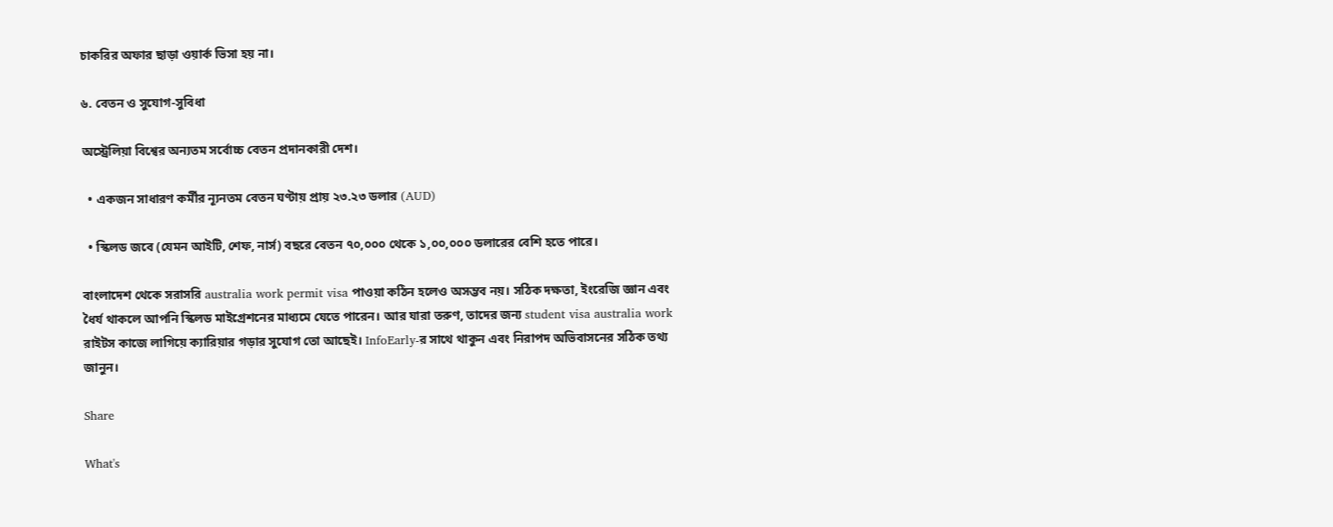চাকরির অফার ছাড়া ওয়ার্ক ভিসা হয় না।

৬. বেতন ও সুযোগ-সুবিধা

অস্ট্রেলিয়া বিশ্বের অন্যতম সর্বোচ্চ বেতন প্রদানকারী দেশ।

  • একজন সাধারণ কর্মীর ন্যূনতম বেতন ঘণ্টায় প্রায় ২৩.২৩ ডলার (AUD)

  • স্কিলড জবে (যেমন আইটি, শেফ, নার্স) বছরে বেতন ৭০,০০০ থেকে ১,০০,০০০ ডলারের বেশি হতে পারে।

বাংলাদেশ থেকে সরাসরি australia work permit visa পাওয়া কঠিন হলেও অসম্ভব নয়। সঠিক দক্ষতা, ইংরেজি জ্ঞান এবং ধৈর্য থাকলে আপনি স্কিলড মাইগ্রেশনের মাধ্যমে যেতে পারেন। আর যারা তরুণ, তাদের জন্য student visa australia work রাইটস কাজে লাগিয়ে ক্যারিয়ার গড়ার সুযোগ তো আছেই। InfoEarly-র সাথে থাকুন এবং নিরাপদ অভিবাসনের সঠিক তথ্য জানুন।

Share

What's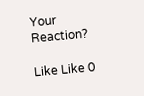Your Reaction?

Like Like 0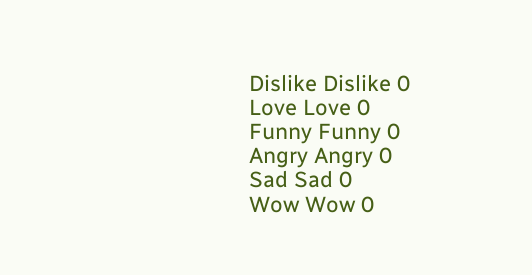Dislike Dislike 0
Love Love 0
Funny Funny 0
Angry Angry 0
Sad Sad 0
Wow Wow 0